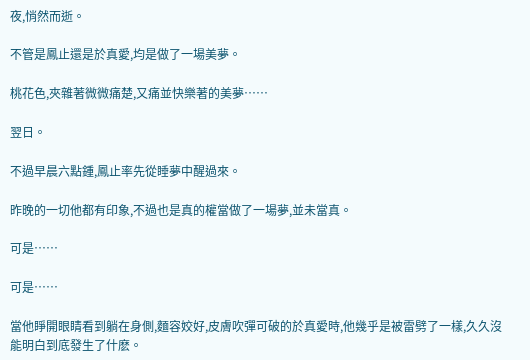夜,悄然而逝。

不管是鳳止還是於真愛,均是做了一場美夢。

桃花色,夾雜著微微痛楚,又痛並快樂著的美夢……

翌日。

不過早晨六點鍾,鳳止率先從睡夢中醒過來。

昨晚的一切他都有印象,不過也是真的權當做了一場夢,並未當真。

可是……

可是……

當他睜開眼睛看到躺在身側,麵容姣好,皮膚吹彈可破的於真愛時,他幾乎是被雷劈了一樣,久久沒能明白到底發生了什麽。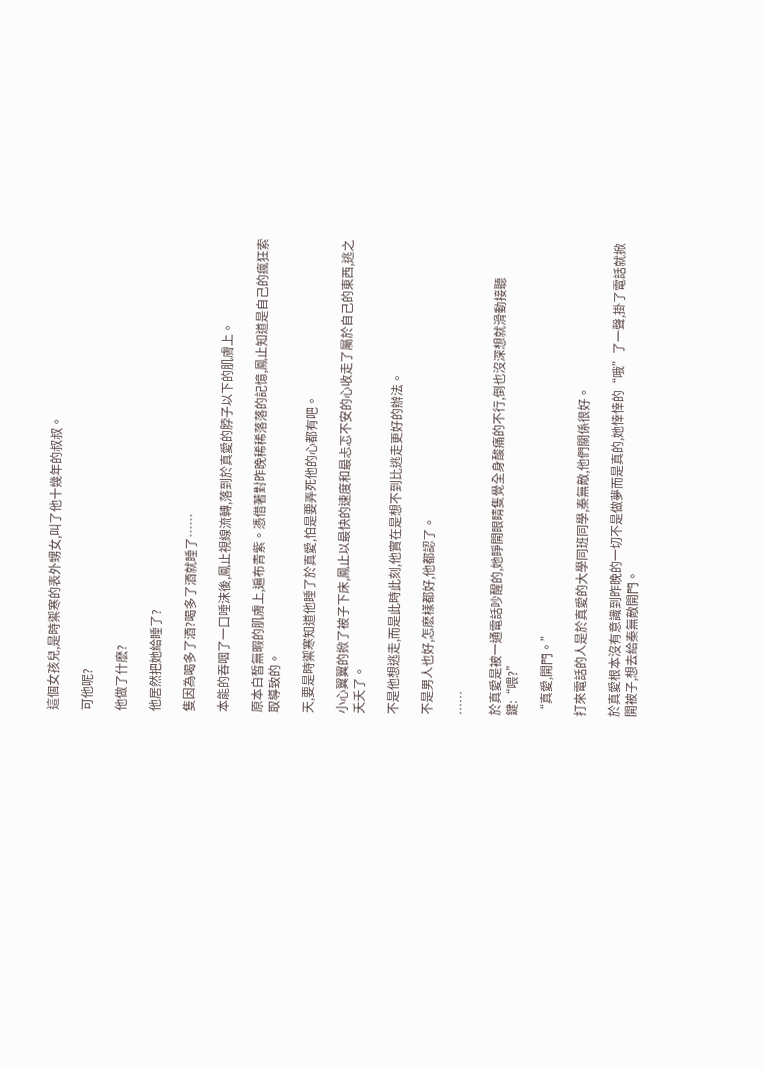這個女孩兒,是時禦寒的表外甥女,叫了他十幾年的叔叔。

可他呢?

他做了什麽?

他居然把她給睡了?

隻因為喝多了酒?喝多了酒就睡了……

本能的吞咽了一口唾沫後,鳳止視線流轉,落到於真愛的脖子以下的肌膚上。

原本白皙無暇的肌膚上,遍布青紫。憑借著對昨晚稀稀落落的記憶,鳳止知道是自己的瘋狂索取導致的。

天,要是時禦寒知道他睡了於真愛,怕是要弄死他的心都有吧。

小心翼翼的掀了被子下床,鳳止以最快的速度和最忐忑不安的心收走了屬於自己的東西,逃之夭夭了。

不是他想逃走,而是此時此刻,他實在是想不到比逃走更好的辦法。

不是男人也好,怎麽樣都好,他都認了。

……

於真愛是被一通電話吵醒的,她睜開眼睛隻覺全身酸痛的不行,倒也沒深想就滑動接聽鍵:“喂?”

“真愛,開門。”

打來電話的人是於真愛的大學同班同學,秦無敵,他們關係很好。

於真愛根本沒有意識到昨晚的一切不是做夢而是真的,她悻悻的“哦”了一聲,掛了電話就掀開被子,想去給秦無敵開門。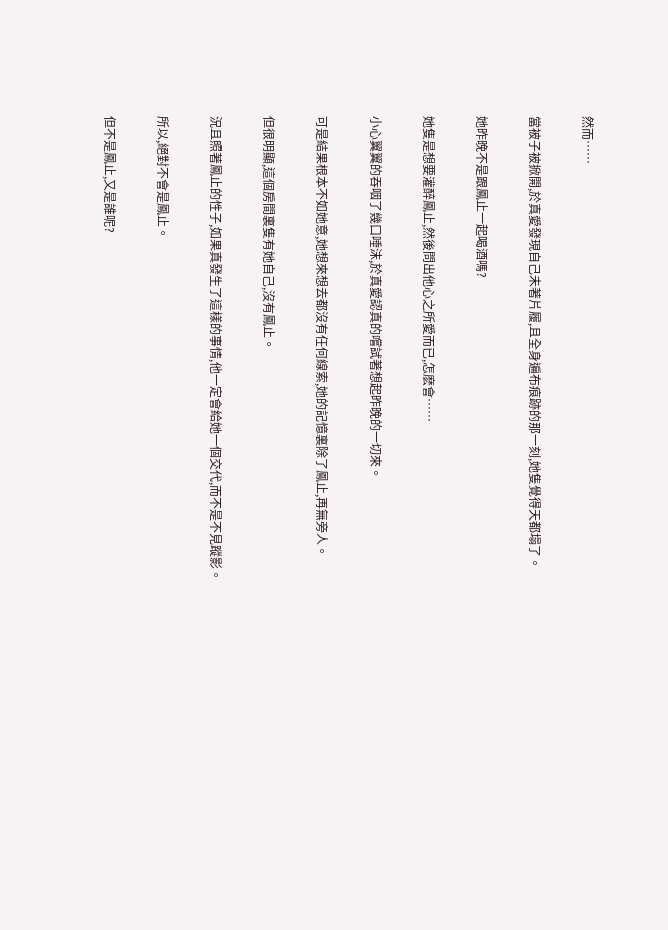然而……

當被子被掀開,於真愛發現自己未著片履,且全身遍布痕跡的那一刻,她隻覺得天都塌了。

她昨晚不是跟鳳止一起喝酒嗎?

她隻是想要灌醉鳳止,然後問出他心之所愛而已,怎麽會……

小心翼翼的吞咽了幾口唾沫,於真愛認真的嚐試著想起昨晚的一切來。

可是結果根本不如她意,她想來想去都沒有任何線索,她的記憶裏除了鳳止,再無旁人。

但很明顯,這個房間裏隻有她自己,沒有鳳止。

況且照著鳳止的性子,如果真發生了這樣的事情,他一定會給她一個交代,而不是不見蹤影。

所以,絕對不會是鳳止。

但不是鳳止,又是誰呢?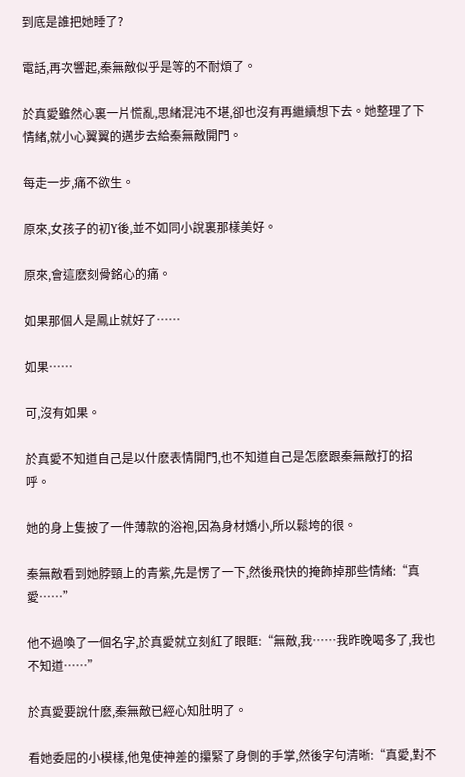到底是誰把她睡了?

電話,再次響起,秦無敵似乎是等的不耐煩了。

於真愛雖然心裏一片慌亂,思緒混沌不堪,卻也沒有再繼續想下去。她整理了下情緒,就小心翼翼的邁步去給秦無敵開門。

每走一步,痛不欲生。

原來,女孩子的初Y後,並不如同小說裏那樣美好。

原來,會這麽刻骨銘心的痛。

如果那個人是鳳止就好了……

如果……

可,沒有如果。

於真愛不知道自己是以什麽表情開門,也不知道自己是怎麽跟秦無敵打的招呼。

她的身上隻披了一件薄款的浴袍,因為身材嬌小,所以鬆垮的很。

秦無敵看到她脖頸上的青紫,先是愣了一下,然後飛快的掩飾掉那些情緒:“真愛……”

他不過喚了一個名字,於真愛就立刻紅了眼眶:“無敵,我……我昨晚喝多了,我也不知道……”

於真愛要說什麽,秦無敵已經心知肚明了。

看她委屈的小模樣,他鬼使神差的攥緊了身側的手掌,然後字句清晰:“真愛,對不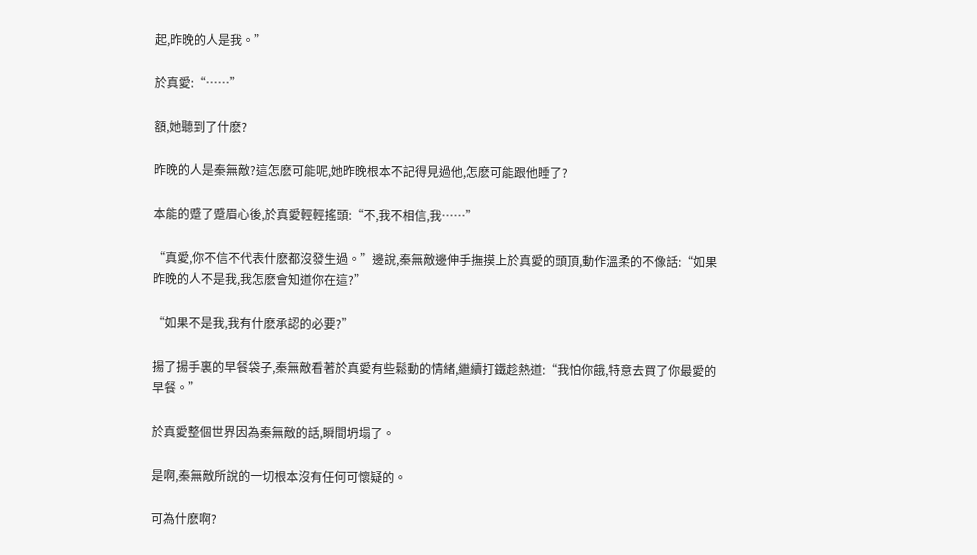起,昨晚的人是我。”

於真愛:“……”

額,她聽到了什麽?

昨晚的人是秦無敵?這怎麽可能呢,她昨晚根本不記得見過他,怎麽可能跟他睡了?

本能的蹙了蹙眉心後,於真愛輕輕搖頭:“不,我不相信,我……”

“真愛,你不信不代表什麽都沒發生過。”邊說,秦無敵邊伸手撫摸上於真愛的頭頂,動作溫柔的不像話:“如果昨晚的人不是我,我怎麽會知道你在這?”

“如果不是我,我有什麽承認的必要?”

揚了揚手裏的早餐袋子,秦無敵看著於真愛有些鬆動的情緒,繼續打鐵趁熱道:“我怕你餓,特意去買了你最愛的早餐。”

於真愛整個世界因為秦無敵的話,瞬間坍塌了。

是啊,秦無敵所說的一切根本沒有任何可懷疑的。

可為什麽啊?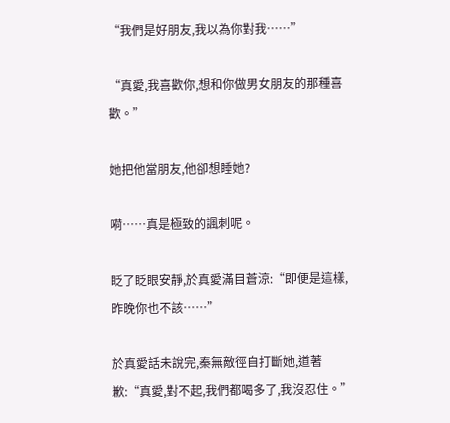“我們是好朋友,我以為你對我……”

“真愛,我喜歡你,想和你做男女朋友的那種喜歡。”

她把他當朋友,他卻想睡她?

嗬……真是極致的諷刺呢。

眨了眨眼安靜,於真愛滿目蒼涼:“即便是這樣,昨晚你也不該……”

於真愛話未說完,秦無敵徑自打斷她,道著歉:“真愛,對不起,我們都喝多了,我沒忍住。”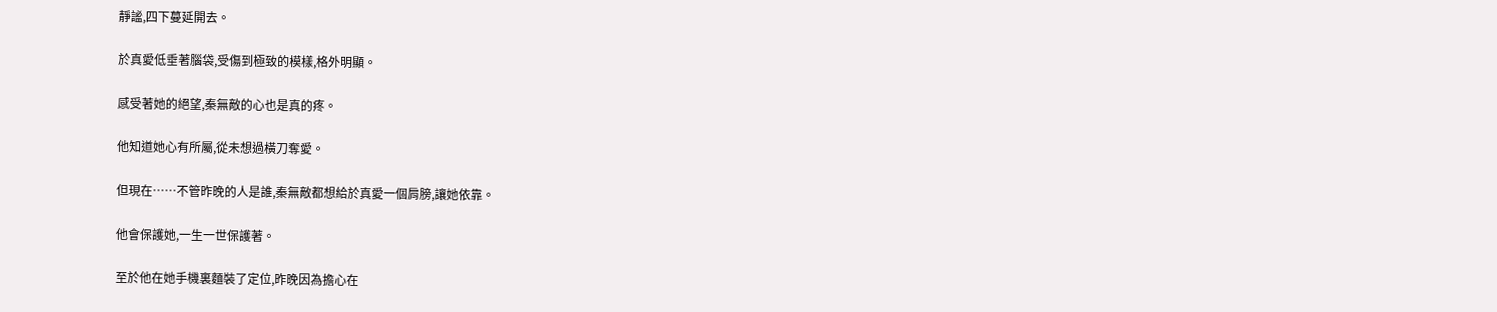靜謐,四下蔓延開去。

於真愛低垂著腦袋,受傷到極致的模樣,格外明顯。

感受著她的絕望,秦無敵的心也是真的疼。

他知道她心有所屬,從未想過橫刀奪愛。

但現在……不管昨晚的人是誰,秦無敵都想給於真愛一個肩膀,讓她依靠。

他會保護她,一生一世保護著。

至於他在她手機裏麵裝了定位,昨晚因為擔心在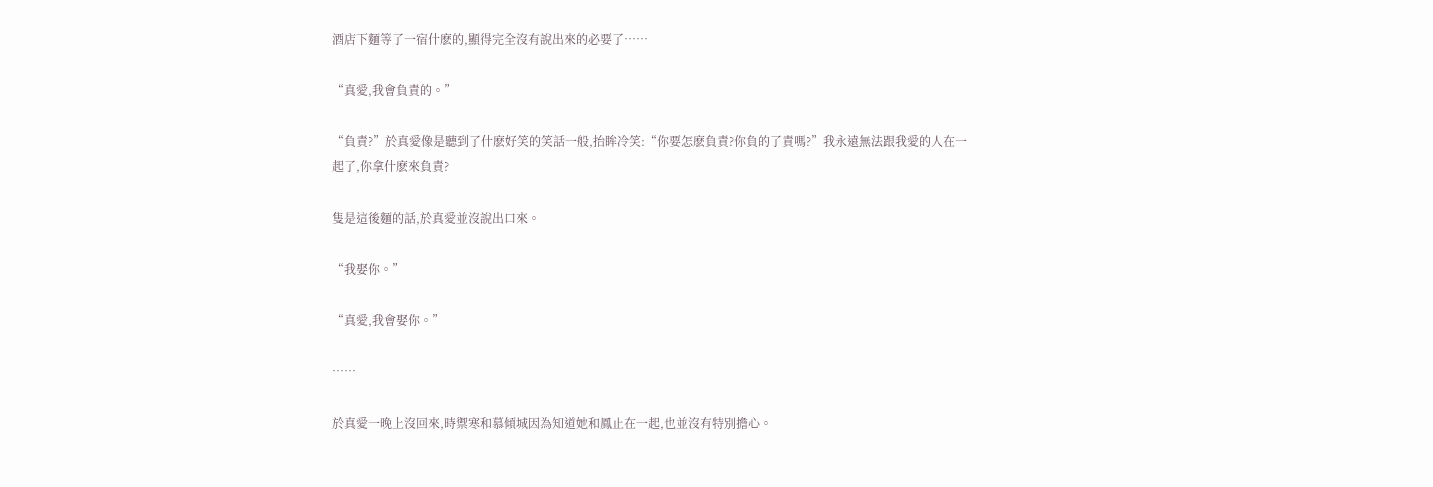酒店下麵等了一宿什麽的,顯得完全沒有說出來的必要了……

“真愛,我會負責的。”

“負責?”於真愛像是聽到了什麽好笑的笑話一般,抬眸冷笑:“你要怎麽負責?你負的了責嗎?”我永遠無法跟我愛的人在一起了,你拿什麽來負責?

隻是這後麵的話,於真愛並沒說出口來。

“我娶你。”

“真愛,我會娶你。”

……

於真愛一晚上沒回來,時禦寒和慕傾城因為知道她和鳳止在一起,也並沒有特別擔心。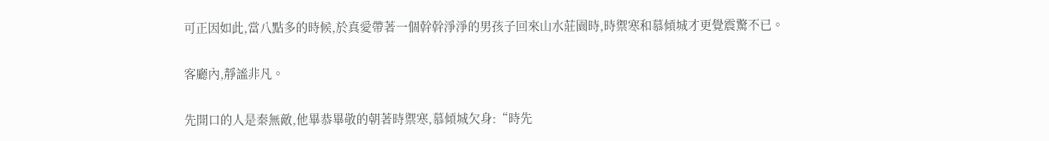可正因如此,當八點多的時候,於真愛帶著一個幹幹淨淨的男孩子回來山水莊園時,時禦寒和慕傾城才更覺震驚不已。

客廳內,靜謐非凡。

先開口的人是秦無敵,他畢恭畢敬的朝著時禦寒,慕傾城欠身:“時先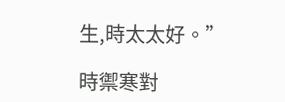生,時太太好。”

時禦寒對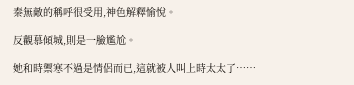秦無敵的稱呼很受用,神色解釋愉悅。

反觀慕傾城,則是一臉尷尬。

她和時禦寒不過是情侶而已,這就被人叫上時太太了……